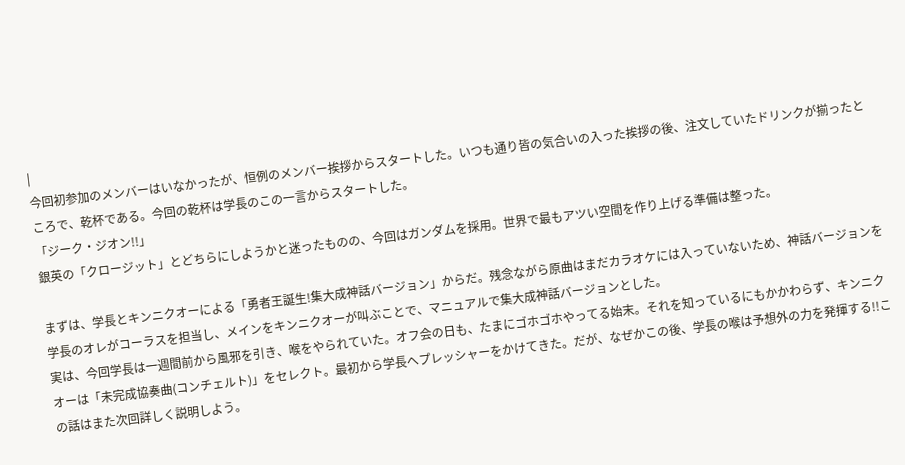|
今回初参加のメンバーはいなかったが、恒例のメンバー挨拶からスタートした。いつも通り皆の気合いの入った挨拶の後、注文していたドリンクが揃ったところで、乾杯である。今回の乾杯は学長のこの一言からスタートした。
「ジーク・ジオン!!」
銀英の「クロージット」とどちらにしようかと迷ったものの、今回はガンダムを採用。世界で最もアツい空間を作り上げる準備は整った。

まずは、学長とキンニクオーによる「勇者王誕生!集大成神話バージョン」からだ。残念ながら原曲はまだカラオケには入っていないため、神話バージョンを学長のオレがコーラスを担当し、メインをキンニクオーが叫ぶことで、マニュアルで集大成神話バージョンとした。
実は、今回学長は一週間前から風邪を引き、喉をやられていた。オフ会の日も、たまにゴホゴホやってる始末。それを知っているにもかかわらず、キンニクオーは「未完成協奏曲(コンチェルト)」をセレクト。最初から学長へプレッシャーをかけてきた。だが、なぜかこの後、学長の喉は予想外の力を発揮する!!この話はまた次回詳しく説明しよう。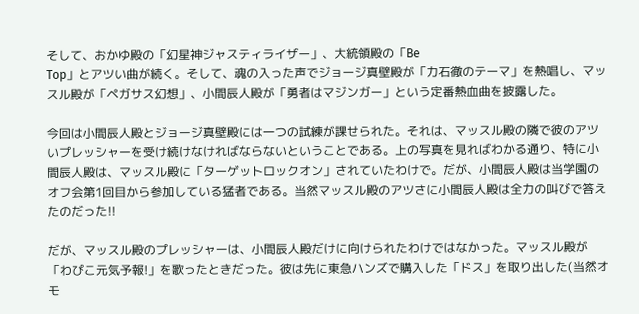そして、おかゆ殿の「幻星神ジャスティライザー」、大統領殿の「Be
Top」とアツい曲が続く。そして、魂の入った声でジョージ真壁殿が「力石徹のテーマ」を熱唱し、マッスル殿が「ペガサス幻想」、小間辰人殿が「勇者はマジンガー」という定番熱血曲を披露した。

今回は小間辰人殿とジョージ真壁殿には一つの試練が課せられた。それは、マッスル殿の隣で彼のアツいプレッシャーを受け続けなければならないということである。上の写真を見ればわかる通り、特に小間辰人殿は、マッスル殿に「ターゲットロックオン」されていたわけで。だが、小間辰人殿は当学園のオフ会第1回目から参加している猛者である。当然マッスル殿のアツさに小間辰人殿は全力の叫びで答えたのだった!!

だが、マッスル殿のプレッシャーは、小間辰人殿だけに向けられたわけではなかった。マッスル殿が「わぴこ元気予報!」を歌ったときだった。彼は先に東急ハンズで購入した「ドス」を取り出した(当然オモ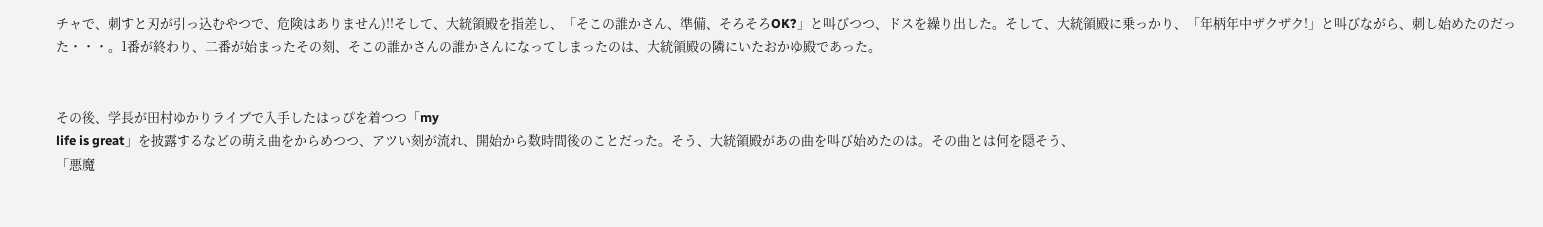チャで、刺すと刃が引っ込むやつで、危険はありません)!!そして、大統領殿を指差し、「そこの誰かさん、準備、そろそろOK?」と叫びつつ、ドスを繰り出した。そして、大統領殿に乗っかり、「年柄年中ザクザク!」と叫びながら、刺し始めたのだった・・・。1番が終わり、二番が始まったその刻、そこの誰かさんの誰かさんになってしまったのは、大統領殿の隣にいたおかゆ殿であった。


その後、学長が田村ゆかりライブで入手したはっぴを着つつ「my
life is great」を披露するなどの萌え曲をからめつつ、アツい刻が流れ、開始から数時間後のことだった。そう、大統領殿があの曲を叫び始めたのは。その曲とは何を隠そう、
「悪魔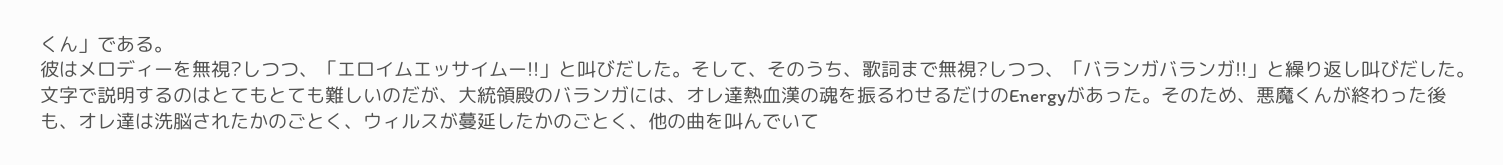くん」である。
彼はメロディーを無視?しつつ、「エロイムエッサイムー!!」と叫びだした。そして、そのうち、歌詞まで無視?しつつ、「バランガバランガ!!」と繰り返し叫びだした。
文字で説明するのはとてもとても難しいのだが、大統領殿のバランガには、オレ達熱血漢の魂を振るわせるだけのEnergyがあった。そのため、悪魔くんが終わった後も、オレ達は洗脳されたかのごとく、ウィルスが蔓延したかのごとく、他の曲を叫んでいて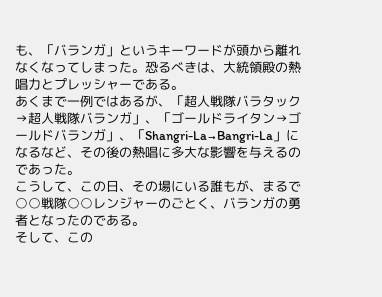も、「バランガ」というキーワードが頭から離れなくなってしまった。恐るべきは、大統領殿の熱唱力とプレッシャーである。
あくまで一例ではあるが、「超人戦隊バラタック→超人戦隊バランガ」、「ゴールドライタン→ゴールドバランガ」、「Shangri-La→Bangri-La」になるなど、その後の熱唱に多大な影響を与えるのであった。
こうして、この日、その場にいる誰もが、まるで○○戦隊○○レンジャーのごとく、バランガの勇者となったのである。
そして、この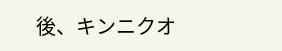後、キンニクオ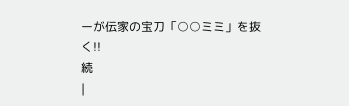ーが伝家の宝刀「○○ミミ」を抜く!!
続
|